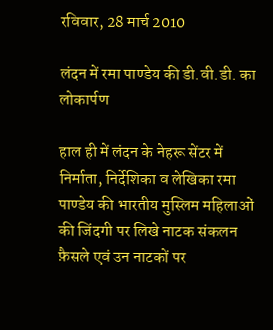रविवार, 28 मार्च 2010

लंदन में रमा पाण्डेय की डी.वी.डी. का लोकार्पण

हाल ही में लंदन के नेहरू सेंटर में निर्माता, निर्देशिका व लेखिका रमा पाण्डेय की भारतीय मुस्लिम महिलाओं की जिंदगी पर लिखे नाटक संकलन फ़ैसले एवं उन नाटकों पर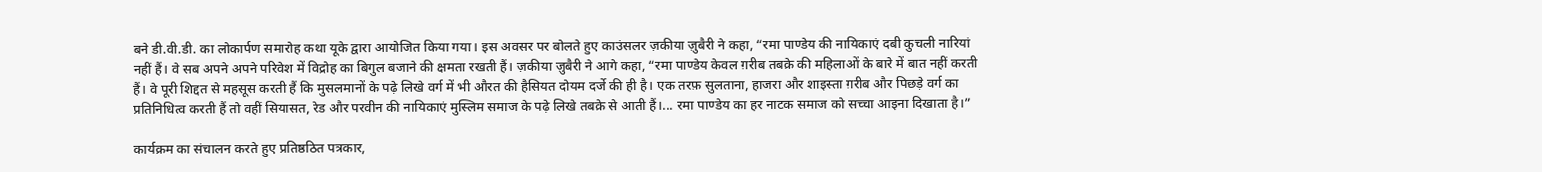बने डी.वी.डी. का लोकार्पण समारोह कथा यूके द्वारा आयोजित किया गया। इस अवसर पर बोलते हुए काउंसलर ज़कीया ज़ुबैरी ने कहा, “रमा पाण्डेय की नायिकाएं दबी कुचली नारियां नहीं हैं। वे सब अपने अपने परिवेश में विद्रोह का बिगुल बजाने की क्षमता रखती हैं। ज़कीया ज़ुबैरी ने आगे कहा, “रमा पाण्डेय केवल ग़रीब तबक़े की महिलाओं के बारे में बात नहीं करती हैं। वे पूरी शिद्दत से महसूस करती हैं कि मुसलमानों के पढ़े लिखे वर्ग में भी औरत की हैसियत दोयम दर्जे की ही है। एक तरफ़ सुलताना, हाजरा और शाइस्ता ग़रीब और पिछड़े वर्ग का प्रतिनिधित्व करती हैं तो वहीं सियासत, रेड और परवीन की नायिकाएं मुस्लिम समाज के पढ़े लिखे तबक़े से आती हैं।... रमा पाण्डेय का हर नाटक समाज को सच्चा आइना दिखाता है।”

कार्यक्रम का संचालन करते हुए प्रतिष्ठठित पत्रकार,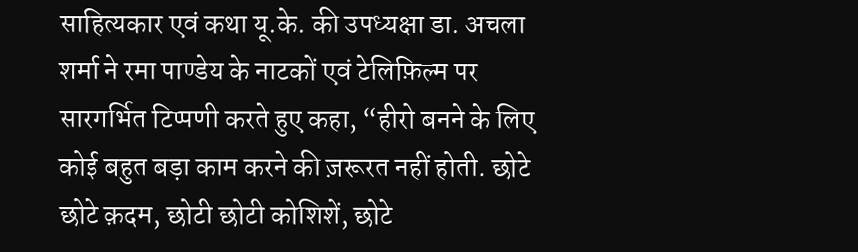साहित्यकार एवं कथा यू.के. की उपध्यक्षा डा. अचला शर्मा ने रमा पाण्डेय के नाटकों एवं टेलिफ़िल्म पर सारगर्भित टिप्पणी करते हुए कहा, “हीरो बनने के लिए कोई बहुत बड़ा काम करने की ज़रूरत नहीं होती. छोटे छोटे क़दम, छोटी छोटी कोशिशें, छोटे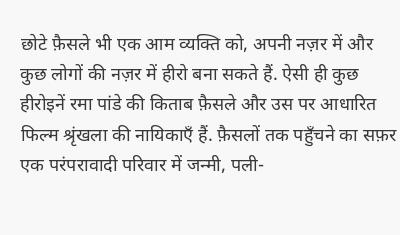छोटे फ़ैसले भी एक आम व्यक्ति को, अपनी नज़र में और कुछ लोगों की नज़र में हीरो बना सकते हैं. ऐसी ही कुछ हीरोइनें रमा पांडे की किताब फ़ैसले और उस पर आधारित फिल्म श्रृंखला की नायिकाएँ हैं. फ़ैसलों तक पहुँचने का सफ़र एक परंपरावादी परिवार में जन्मी, पली-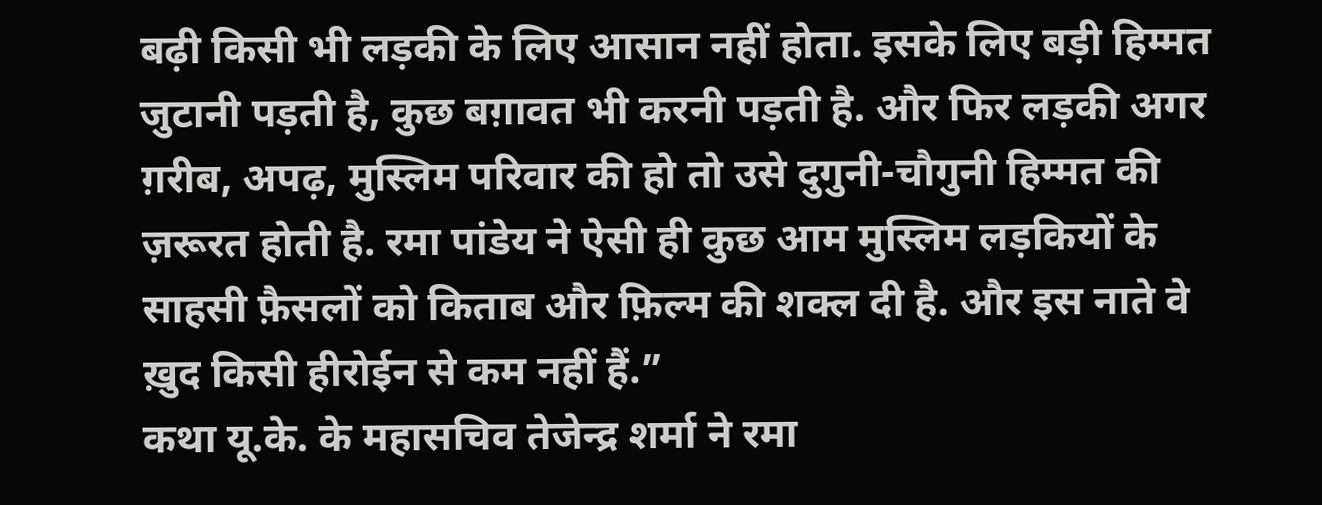बढ़ी किसी भी लड़की के लिए आसान नहीं होता. इसके लिए बड़ी हिम्मत जुटानी पड़ती है, कुछ बग़ावत भी करनी पड़ती है. और फिर लड़की अगर ग़रीब, अपढ़, मुस्लिम परिवार की हो तो उसे दुगुनी-चौगुनी हिम्मत की ज़रूरत होती है. रमा पांडेय ने ऐसी ही कुछ आम मुस्लिम लड़कियों के साहसी फ़ैसलों को किताब और फ़िल्म की शक्ल दी है. और इस नाते वे ख़ुद किसी हीरोईन से कम नहीं हैं.”
कथा यू.के. के महासचिव तेजेन्द्र शर्मा ने रमा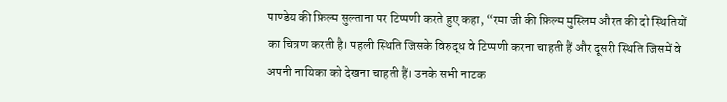पाण्डेय की फ़िल्म सुल्ताना पर टिप्पणी करते हुए कहा, “रमा जी की फ़िल्म मुस्लिम औरत की दो स्थितियों का चित्रण करती है। पहली स्थिति जिसके विरुद्ध वे टिप्पणी करना चाहती हैं और दूसरी स्थिति जिसमें वे अपनी नायिका को देखना चाहती हैं। उनके सभी नाटक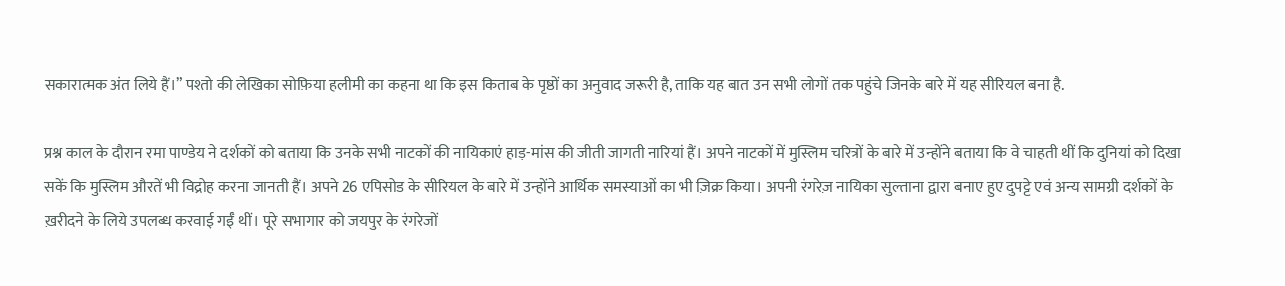सकारात्मक अंत लिये हैं।” पश्तो की लेखिका सोफ़िया हलीमी का कहना था कि इस किताब के पृष्ठों का अनुवाद जरूरी है, ताकि यह बात उन सभी लोगों तक पहुंचे जिनके बारे में यह सीरियल बना है.

प्रश्न काल के दौरान रमा पाण्डेय ने दर्शकों को बताया कि उनके सभी नाटकों की नायिकाएं हाड़-मांस की जीती जागती नारियां हैं। अपने नाटकों में मुस्लिम चरित्रों के बारे में उन्होंने बताया कि वे चाहती थीं कि दुनियां को दिखा सकें कि मुस्लिम औरतें भी विद्रोह करना जानती हैं। अपने 26 एपिसोड के सीरियल के बारे में उन्होंने आर्थिक समस्याओं का भी ज़िक्र किया। अपनी रंगरेज़ नायिका सुल्ताना द्वारा बनाए हुए दुपट्टे एवं अन्य सामग्री दर्शकों के ख़रीदने के लिये उपलब्ध करवाई गईँ थीं। पूरे सभागार को जयपुर के रंगरेजों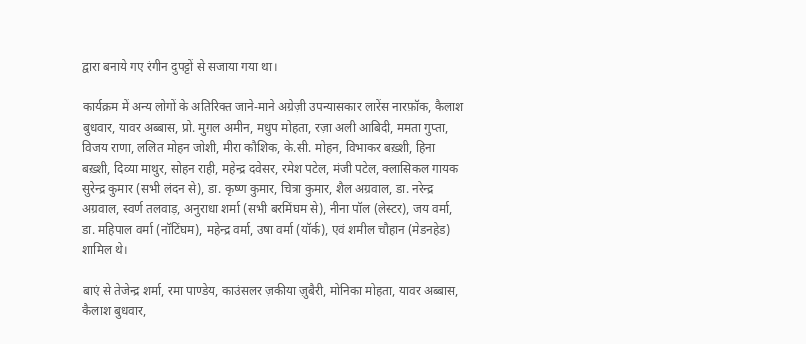द्वारा बनाये गए रंगीन दुपट्टों से सजाया गया था।

कार्यक्रम में अन्य लोगों के अतिरिक्त जाने-माने अग्रेज़ी उपन्यासकार लारेंस नारफ़ॉक, कैलाश बुधवार, यावर अब्बास, प्रो. मुग़ल अमीन, मधुप मोहता, रज़ा अली आबिदी, ममता गुप्ता, विजय राणा, ललित मोहन जोशी, मीरा कौशिक, के.सी. मोहन, विभाकर बख़्शी, हिना बख़्शी, दिव्या माथुर, सोहन राही, महेन्द्र दवेसर, रमेश पटेल, मंजी पटेल, क्लासिकल गायक सुरेन्द्र कुमार (सभी लंदन से), डा. कृष्ण कुमार, चित्रा कुमार, शैल अग्रवाल, डा. नरेन्द्र अग्रवाल, स्वर्ण तलवाड़, अनुराधा शर्मा (सभी बरमिंघम से), नीना पॉल (लेस्टर), जय वर्मा, डा. महिपाल वर्मा (नॉटिंघम), महेन्द्र वर्मा, उषा वर्मा (यॉर्क), एवं शमील चौहान (मेडनहेड) शामिल थे।

बाएं से तेजेन्द्र शर्मा, रमा पाण्डेय, काउंसलर ज़कीया ज़ुबैरी, मोनिका मोहता, यावर अब्बास, कैलाश बुधवार,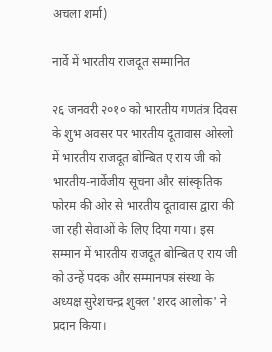अचला शर्मा)

नार्वे में भारतीय राजदूत सम्मानित

२६ जनवरी २०१० को भारतीय गणतंत्र दिवस के शुभ अवसर पर भारतीय दूतावास ओस्लो में भारतीय राजदूत बोन्बित ए राय जी को भारतीय-नार्वेजीय सूचना और सांस्कृतिक फोरम की ओर से भारतीय दूतावास द्वारा की जा रही सेवाओं के लिए दिया गया। इस सम्मान में भारतीय राजदूत बोन्बित ए राय जी को उन्हें पदक और सम्मानपत्र संस्था के अध्यक्ष सुरेशचन्द्र शुक्ल 'शरद आलोक' ने प्रदान किया।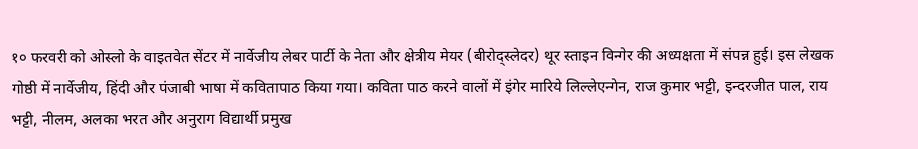१० फरवरी को ओस्लो के वाइतवेत सेंटर में नार्वेजीय लेबर पार्टी के नेता और क्षेत्रीय मेयर (बीरोद्स्लेदर) थूर स्ताइन विन्गेर की अध्यक्षता में संपन्न हुई। इस लेखक गोष्ठी में नार्वेजीय, हिंदी और पंजाबी भाषा में कवितापाठ किया गया। कविता पाठ करने वालों में इंगेर मारिये लिल्लेएन्गेन, राज कुमार भट्टी, इन्दरजीत पाल, राय भट्टी, नीलम, अलका भरत और अनुराग विद्यार्थी प्रमुख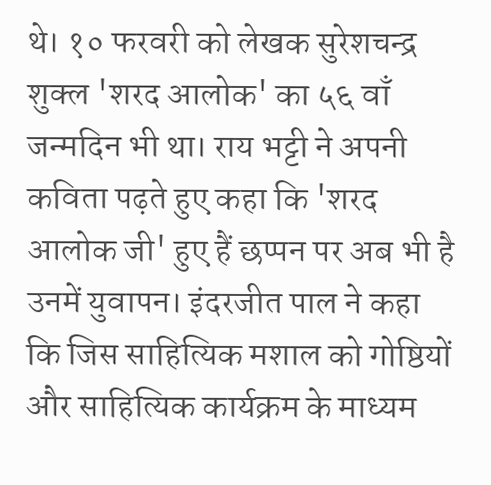थे। १० फरवरी को लेखक सुरेशचन्द्र शुक्ल 'शरद आलोक' का ५६ वाँ जन्मदिन भी था। राय भट्टी ने अपनी कविता पढ़ते हुए कहा कि 'शरद आलोक जी' हुए हैं छप्पन पर अब भी है उनमें युवापन। इंदरजीत पाल ने कहा कि जिस साहित्यिक मशाल को गोष्ठियों और साहित्यिक कार्यक्रम के माध्यम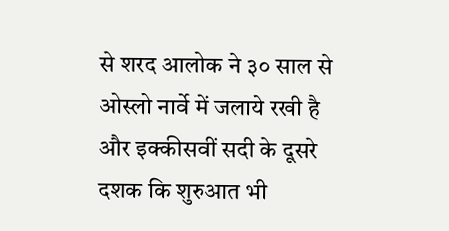से शरद आलोक ने ३० साल से ओस्लो नार्वे में जलाये रखी है और इक्कीसवीं सदी के दूसरे दशक कि शुरुआत भी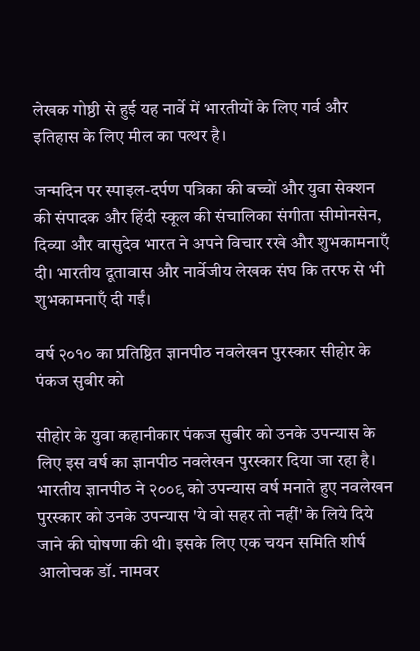लेखक गोष्ठी से हुई यह नार्वे में भारतीयों के लिए गर्व और इतिहास के लिए मील का पत्थर है।

जन्मदिन पर स्पाइल-दर्पण पत्रिका की बच्चों और युवा सेक्शन की संपादक और हिंदी स्कूल की संचालिका संगीता सीमोनसेन, दिव्या और वासुदेव भारत ने अपने विचार रखे और शुभकामनाएँ दी। भारतीय दूतावास और नार्वेजीय लेखक संघ कि तरफ से भी शुभकामनाएँ दी गईं।

वर्ष २०१० का प्रतिष्ठित ज्ञानपीठ नवलेखन पुरस्कार सीहोर के पंकज सुबीर को

सीहोर के युवा कहानीकार पंकज सुबीर को उनके उपन्यास के लिए इस वर्ष का ज्ञानपीठ नवलेखन पुरस्कार दिया जा रहा है। भारतीय ज्ञानपीठ ने २००९ को उपन्यास वर्ष मनाते हुए नवलेखन पुरस्कार को उनके उपन्यास 'ये वो सहर तो नहीं' के लिये दिये जाने की घोषणा की थी। इसके लिए एक चयन समिति शीर्ष आलोचक डॉ. नामवर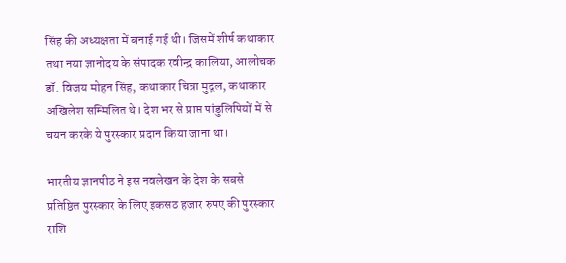सिंह की अध्यक्षता में बनाई गई थी। जिसमें शीर्ष कथाकार तथा नया ज्ञानोदय के संपादक रवीन्द्र कालिया, आलोचक डॉ. विजय मोहन सिंह, कथाकार चित्रा मुद्गल, कथाकार अखिलेश सम्मिलित थे। देश भर से प्राप्त पांडुलिपियों में से चयन करके ये पुरस्कार प्रदान किया जाना था।

भारतीय ज्ञानपीठ ने इस नवलेखन के देश के सबसे प्रतिष्ठित पुरस्कार के लिए इकसठ हजार रुपए की पुरस्कार राशि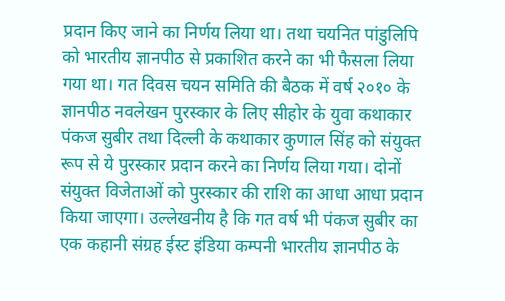प्रदान किए जाने का निर्णय लिया था। तथा चयनित पांडुलिपि को भारतीय ज्ञानपीठ से प्रकाशित करने का भी फैसला लिया गया था। गत दिवस चयन समिति की बैठक में वर्ष २०१० के ज्ञानपीठ नवलेखन पुरस्कार के लिए सीहोर के युवा कथाकार पंकज सुबीर तथा दिल्ली के कथाकार कुणाल सिंह को संयुक्त रूप से ये पुरस्कार प्रदान करने का निर्णय लिया गया। दोनों संयुक्त विजेताओं को पुरस्कार की राशि का आधा आधा प्रदान किया जाएगा। उल्लेखनीय है कि गत वर्ष भी पंकज सुबीर का एक कहानी संग्रह ईस्ट इंडिया कम्पनी भारतीय ज्ञानपीठ के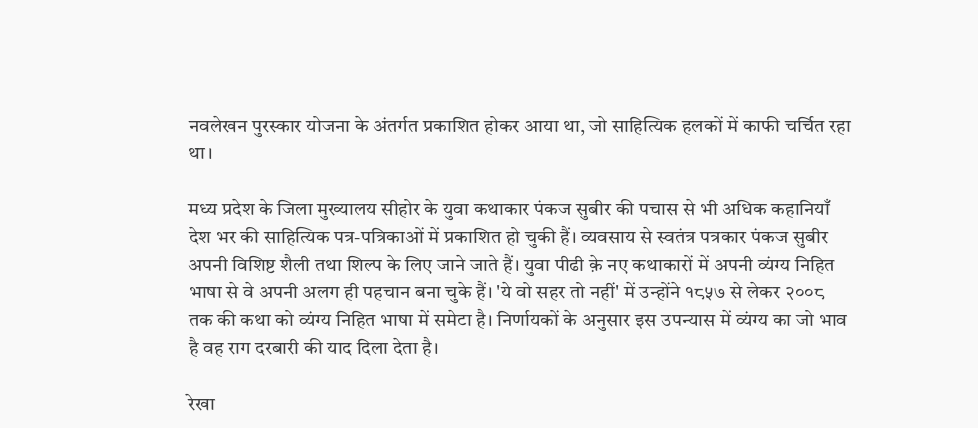नवलेखन पुरस्कार योजना के अंतर्गत प्रकाशित होकर आया था, जो साहित्यिक हलकों में काफी चर्चित रहा था।

मध्य प्रदेश के जिला मुख्यालय सीहोर के युवा कथाकार पंकज सुबीर की पचास से भी अधिक कहानियाँ देश भर की साहित्यिक पत्र-पत्रिकाओं में प्रकाशित हो चुकी हैं। व्यवसाय से स्वतंत्र पत्रकार पंकज सुबीर अपनी विशिष्ट शैली तथा शिल्प के लिए जाने जाते हैं। युवा पीढी क़े नए कथाकारों में अपनी व्यंग्य निहित भाषा से वे अपनी अलग ही पहचान बना चुके हैं। 'ये वो सहर तो नहीं' में उन्होंने १८५७ से लेकर २००८ तक की कथा को व्यंग्य निहित भाषा में समेटा है। निर्णायकों के अनुसार इस उपन्यास में व्यंग्य का जो भाव है वह राग दरबारी की याद दिला देता है।

रेखा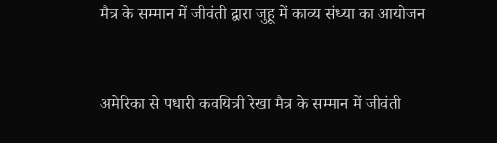मैत्र के सम्मान में जीवंती द्वारा जुहू में काव्य संध्या का आयोजन


अमेरिका से पधारी कवयित्री रेखा मैत्र के सम्मान में जीवंती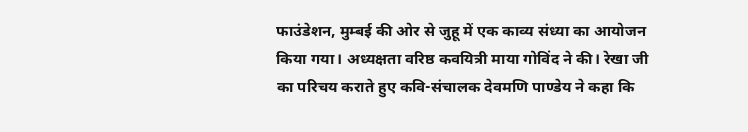फाउंडेशन, मुम्बई की ओर से जुहू में एक काव्य संध्या का आयोजन किया गया। अध्यक्षता वरिष्ठ कवयित्री माया गोविंद ने की। रेखा जी का परिचय कराते हुए कवि-संचालक देवमणि पाण्डेय ने कहा कि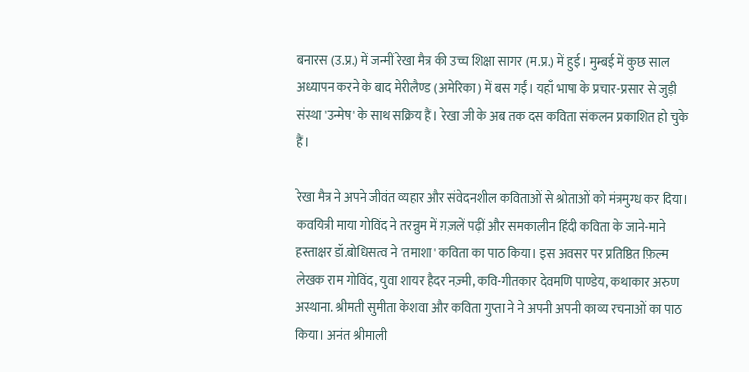बनारस (उ.प्र.) में जन्मीं रेखा मैत्र की उच्च शिक्षा सागर (म.प्र.) में हुई। मुम्बई में कुछ साल अध्यापन करने के बाद मेरीलैण्ड (अमेरिका) में बस गईं। यहाँ भाषा के प्रचार-प्रसार से जुड़ी संस्था 'उन्मेष' के साथ सक्रिय हैं। रेखा जी के अब तक दस कविता संकलन प्रकाशित हो चुके हैं।

रेखा मैत्र ने अपने जीवंत व्यहार और संवेदनशील कविताओं से श्रोताओं को मंत्रमुग्ध कर दिया। कवयित्री माया गोविंद ने तरन्नुम में ग़ज़लें पढ़ीं और समकालीन हिंदी कविता के जाने-माने हस्ताक्षर डॉ.बोधिसत्व ने 'तमाशा' कविता का पाठ किया। इस अवसर पर प्रतिष्ठित फ़िल्म लेखक राम गोविंद, युवा शायर हैदर नज़्मी, कवि-गीतकार देवमणि पाण्डेय, कथाकार अरुण अस्थाना. श्रीमती सुमीता केशवा और कविता गुप्ता ने ने अपनी अपनी काव्य रचनाओं का पाठ किया। अनंत श्रीमाली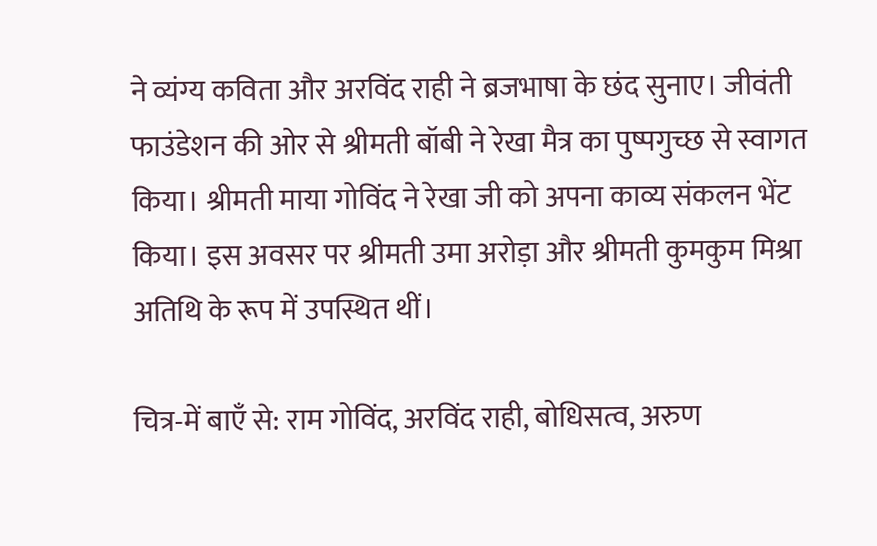ने व्यंग्य कविता और अरविंद राही ने ब्रजभाषा के छंद सुनाए। जीवंती फाउंडेशन की ओर से श्रीमती बॉबी ने रेखा मैत्र का पुष्पगुच्छ से स्वागत किया। श्रीमती माया गोविंद ने रेखा जी को अपना काव्य संकलन भेंट किया। इस अवसर पर श्रीमती उमा अरोड़ा और श्रीमती कुमकुम मिश्रा अतिथि के रूप में उपस्थित थीं।

चित्र-में बाएँ से: राम गोविंद, अरविंद राही, बोधिसत्व, अरुण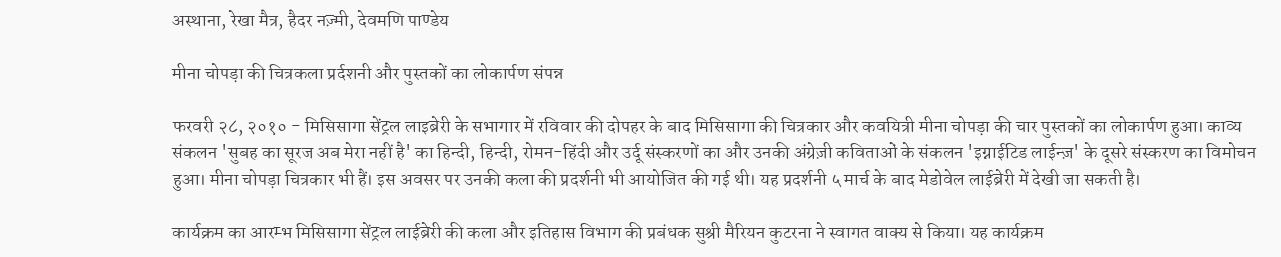अस्थाना, रेखा मैत्र, हैदर नज़्मी, देवमणि पाण्डेय

मीना चोपड़ा की चित्रकला प्रर्दशनी और पुस्तकों का लोकार्पण संपन्न

फरवरी २८, २०१० - मिसिसागा सेंट्रल लाइब्रेरी के सभागार में रविवार की दोपहर के बाद मिसिसागा की चित्रकार और कवयित्री मीना चोपड़ा की चार पुस्तकों का लोकार्पण हुआ। काव्य संकलन 'सुबह का सूरज अब मेरा नहीं है' का हिन्दी, हिन्दी, रोमन-हिंदी और उर्दू संस्करणों का और उनकी अंग्रेज़ी कविताओं के संकलन 'इग्नाईटिड लाईन्ज़' के दूसरे संस्करण का विमोचन हुआ। मीना चोपड़ा चित्रकार भी हैं। इस अवसर पर उनकी कला की प्रदर्शनी भी आयोजित की गई थी। यह प्रदर्शनी ५ मार्च के बाद मेडोवेल लाईब्रेरी में देखी जा सकती है।

कार्यक्रम का आरम्भ मिसिसागा सेंट्रल लाईब्रेरी की कला और इतिहास विभाग की प्रबंधक सुश्री मैरियन कुटरना ने स्वागत वाक्य से किया। यह कार्यक्रम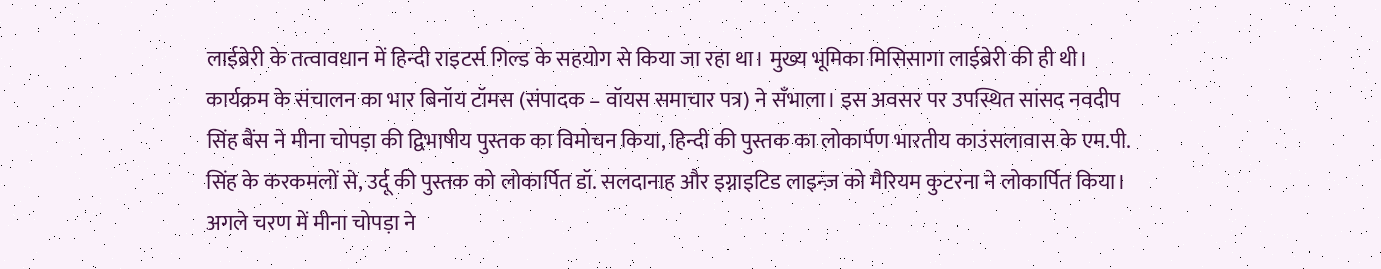लाईब्रेरी के तत्वावधान में हिन्दी राइटर्स गिल्ड के सहयोग से किया जा रहा था। मुख्य भूमिका मिसिसागा लाईब्रेरी की ही थी। कार्यक्रम के संचालन का भार बिनॉय टॉमस (संपादक – वॉयस समाचार पत्र) ने सँभाला। इस अवसर पर उपस्थित सांसद नवदीप सिंह बैंस ने मीना चोपड़ा की द्विभाषीय पुस्तक का विमोचन किया, हिन्दी की पुस्तक का लोकार्पण भारतीय काउंसलावास के एम.पी. सिंह के करकमलों से, उर्दू की पुस्तक को लोकार्पित डॉ. सलदानाह और इग्नाइटिड लाइन्ज़ को मैरियम कुटरना ने लोकार्पित किया। अगले चरण में मीना चोपड़ा ने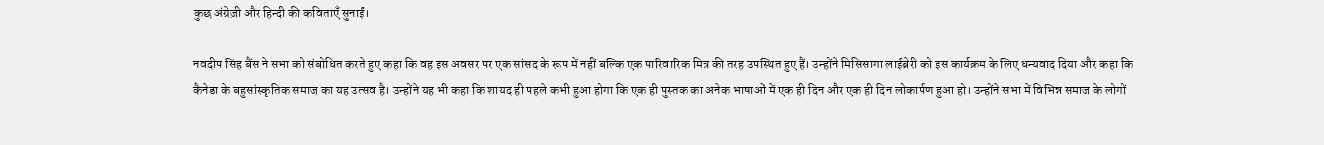कुछ अंग्रेज़ी और हिन्दी की कविताएँ सुनाईं।

नवदीप सिंह बैंस ने सभा को संबोधित करते हुए कहा कि वह इस अवसर पर एक सांसद के रूप में नहीं बल्कि एक पारिवारिक मित्र की तरह उपस्थित हुए हैं। उन्होंने मिसिसागा लाईब्रेरी को इस कार्यक्रम के लिए धन्यवाद दिया और कहा कि कैनेडा के बहुसांस्कृतिक समाज का यह उत्सव है। उन्होंने यह भी कहा कि शायद ही पहले कभी हुआ होगा कि एक ही पुस्तक का अनेक भाषाओं में एक ही दिन और एक ही दिन लोकार्पण हुआ हो। उन्होंने सभा में विभिन्न समाज के लोगों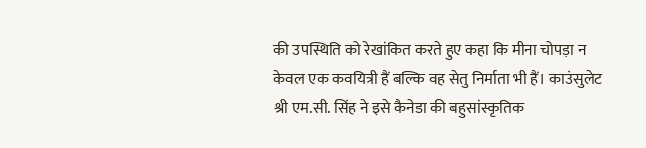की उपस्थिति को रेखांकित करते हुए कहा कि मीना चोपड़ा न केवल एक कवयित्री हैं बल्कि वह सेतु निर्माता भी हैं। काउंसुलेट श्री एम.सी. सिंह ने इसे कैनेडा की बहुसांस्कृतिक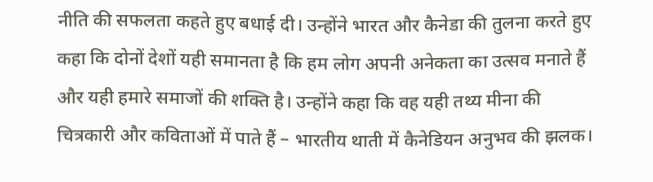नीति की सफलता कहते हुए बधाई दी। उन्होंने भारत और कैनेडा की तुलना करते हुए कहा कि दोनों देशों यही समानता है कि हम लोग अपनी अनेकता का उत्सव मनाते हैं और यही हमारे समाजों की शक्ति है। उन्होंने कहा कि वह यही तथ्य मीना की चित्रकारी और कविताओं में पाते हैं – भारतीय थाती में कैनेडियन अनुभव की झलक।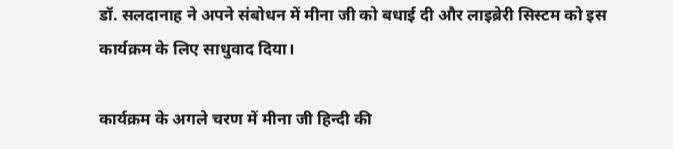डॉ. सलदानाह ने अपने संबोधन में मीना जी को बधाई दी और लाइब्रेरी सिस्टम को इस कार्यक्रम के लिए साधुवाद दिया।

कार्यक्रम के अगले चरण में मीना जी हिन्दी की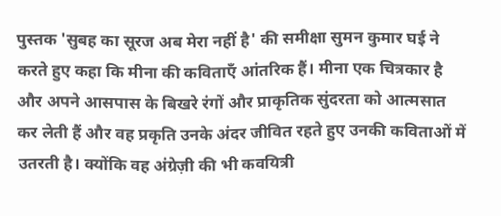पुस्तक 'सुबह का सूरज अब मेरा नहीं है' की समीक्षा सुमन कुमार घई ने करते हुए कहा कि मीना की कविताएँ आंतरिक हैं। मीना एक चित्रकार है और अपने आसपास के बिखरे रंगों और प्राकृतिक सुंदरता को आत्मसात कर लेती हैं और वह प्रकृति उनके अंदर जीवित रहते हुए उनकी कविताओं में उतरती है। क्योंकि वह अंग्रेज़ी की भी कवयित्री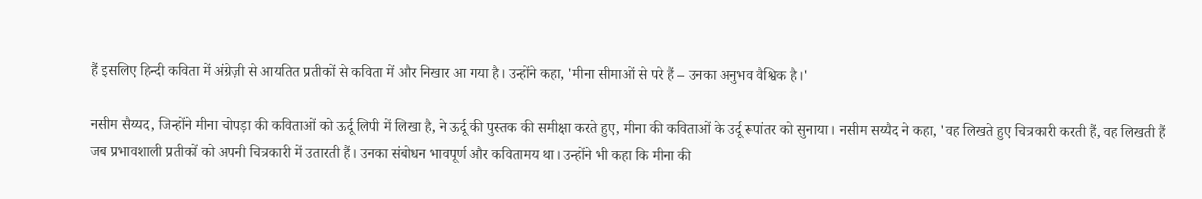हैं इसलिए हिन्दी कविता में अंग्रेज़ी से आयतित प्रतीकों से कविता में और निखार आ गया है। उन्होंने कहा, 'मीना सीमाओं से परे हैं – उनका अनुभव वैश्विक है।'

नसीम सैय्यद, जिन्होंने मीना चोपड़ा की कविताओं को ऊर्दू लिपी में लिखा है, ने ऊर्दू की पुस्तक की समीक्षा करते हुए, मीना की कविताओं के उर्दू रूपांतर को सुनाया। नसीम सय्यैद ने कहा, 'वह लिखते हुए चित्रकारी करती हैं, वह लिखती हैं जब प्रभावशाली प्रतीकों को अपनी चित्रकारी में उतारती हैं। उनका संबोधन भावपूर्ण और कवितामय था। उन्होंने भी कहा कि मीना की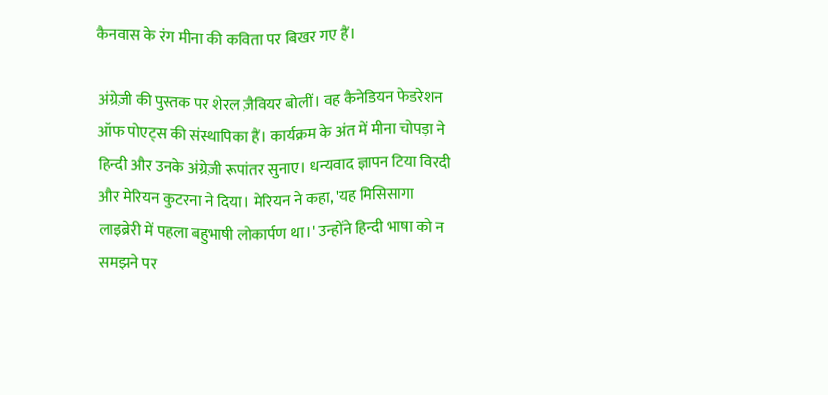कैनवास के रंग मीना की कविता पर बिखर गए हैं।

अंग्रेज़ी की पुस्तक पर शेरल ज़ैवियर बोलीं। वह कैनेडियन फेडरेशन ऑफ पोएट्स की संस्थापिका हैं। कार्यक्रम के अंत में मीना चोपड़ा ने हिन्दी और उनके अंग्रेज़ी रूपांतर सुनाए। धन्यवाद ज्ञापन टिया विरदी और मेरियन कुटरना ने दिया। मेरियन ने कहा, 'यह मिसिसागा लाइब्रेरी में पहला बहुभाषी लोकार्पण था।' उन्होंने हिन्दी भाषा को न समझने पर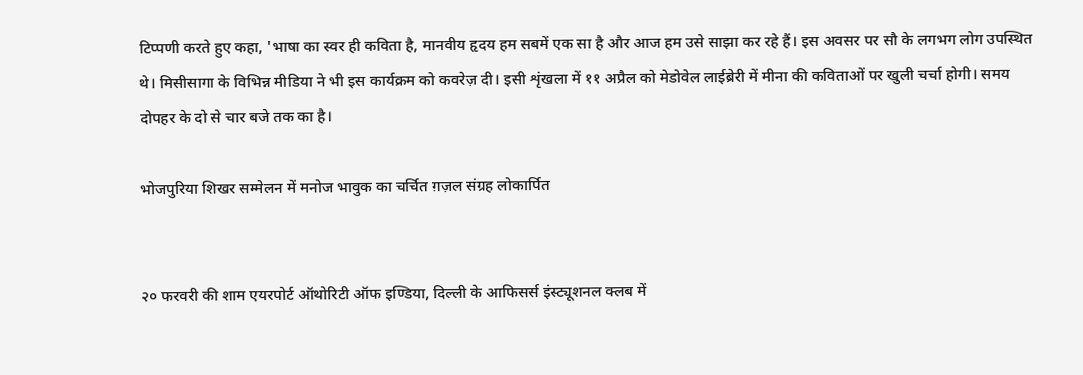टिप्पणी करते हुए कहा, 'भाषा का स्वर ही कविता है, मानवीय हृदय हम सबमें एक सा है और आज हम उसे साझा कर रहे हैं। इस अवसर पर सौ के लगभग लोग उपस्थित थे। मिसीसागा के विभिन्न मीडिया ने भी इस कार्यक्रम को कवरेज़ दी। इसी शृंखला में ११ अप्रैल को मेडोवेल लाईब्रेरी में मीना की कविताओं पर खुली चर्चा होगी। समय दोपहर के दो से चार बजे तक का है।

भोजपुरिया शिखर सम्मेलन में मनोज भावुक का चर्चित ग़ज़ल संग्रह लोकार्पित


२० फरवरी की शाम एयरपोर्ट ऑथोरिटी ऑफ इण्डिया, दिल्ली के आफिसर्स इंस्ट्यूशनल क्लब में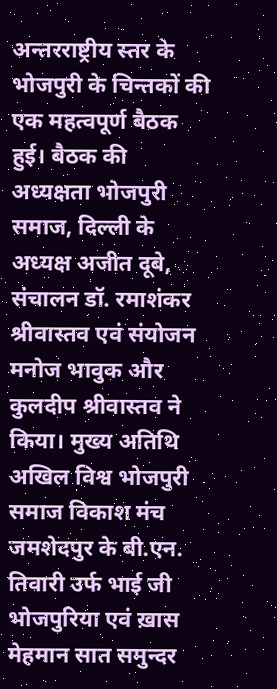अन्तरराष्ट्रीय स्तर के भोजपुरी के चिन्तकों की एक महत्वपूर्ण बैठक हुई। बैठक की अध्यक्षता भोजपुरी समाज, दिल्ली के अध्यक्ष अजीत दूबे, संचालन डॉ. रमाशंकर श्रीवास्तव एवं संयोजन मनोज भावुक और कुलदीप श्रीवास्तव ने किया। मुख्य अतिथि अखिल विश्व भोजपुरी समाज विकाश मंच जमशेदपुर के बी.एन. तिवारी उर्फ भाई जी भोजपुरिया एवं ख़ास मेहमान सात समुन्दर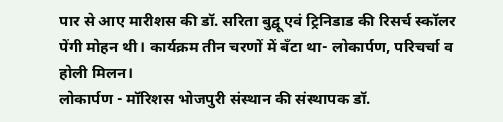पार से आए मारीशस की डॉ. सरिता बुद्वू एवं ट्रिनिडाड की रिसर्च स्कॉलर पेंगी मोहन थी। कार्यक्रम तीन चरणों में बँटा था- लोकार्पण, परिचर्चा व होली मिलन।
लोकार्पण - मॉरिशस भोजपुरी संस्थान की संस्थापक डॉ.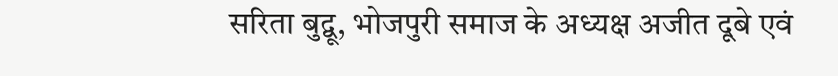सरिता बुद्वू, भोजपुरी समाज के अध्यक्ष अजीत दूबे एवं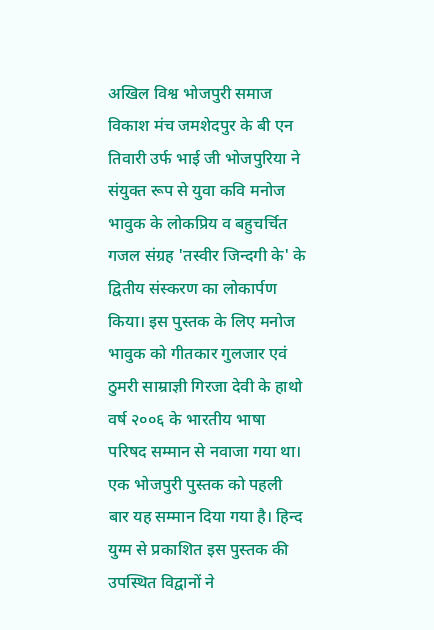अखिल विश्व भोजपुरी समाज विकाश मंच जमशेदपुर के बी एन तिवारी उर्फ भाई जी भोजपुरिया ने संयुक्त रूप से युवा कवि मनोज भावुक के लोकप्रिय व बहुचर्चित गजल संग्रह 'तस्वीर जिन्दगी के' के द्वितीय संस्करण का लोकार्पण किया। इस पुस्तक के लिए मनोज भावुक को गीतकार गुलजार एवं ठुमरी साम्राज्ञी गिरजा देवी के हाथो वर्ष २००६ के भारतीय भाषा परिषद सम्मान से नवाजा गया था। एक भोजपुरी पुस्तक को पहली बार यह सम्मान दिया गया है। हिन्द युग्म से प्रकाशित इस पुस्तक की उपस्थित विद्वानों ने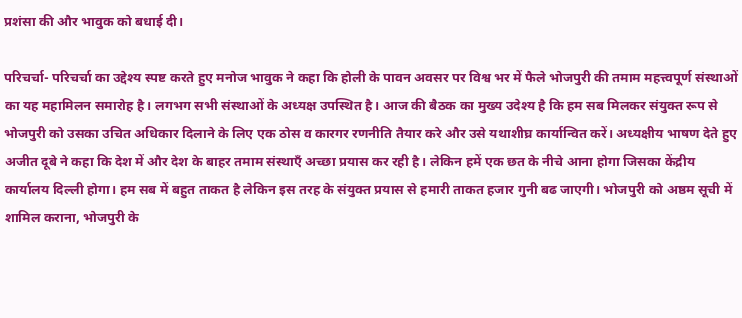प्रशंसा की और भावुक को बधाई दी।

परिचर्चा- परिचर्चा का उद्देश्य स्पष्ट करते हुए मनोज भावुक ने कहा कि होली के पावन अवसर पर विश्व भर में फैले भोजपुरी की तमाम महत्त्वपूर्ण संस्थाओं का यह महामिलन समारोह है। लगभग सभी संस्थाओं के अध्यक्ष उपस्थित है। आज की बैठक का मुख्य उदेश्य है कि हम सब मिलकर संयुक्त रूप से भोजपुरी को उसका उचित अधिकार दिलाने के लिए एक ठोस व कारगर रणनीति तैयार करे और उसे यथाशीघ्र कार्यान्वित करें। अध्यक्षीय भाषण देते हुए अजीत दूबे ने कहा कि देश में और देश के बाहर तमाम संस्थाएँ अच्छा प्रयास कर रही है। लेकिन हमें एक छत के नीचे आना होगा जिसका केंद्रीय कार्यालय दिल्ली होगा। हम सब में बहुत ताकत है लेकिन इस तरह के संयुक्त प्रयास से हमारी ताकत हजार गुनी बढ जाएगी। भोजपुरी को अष्ठम सूची में शामिल कराना, भोजपुरी के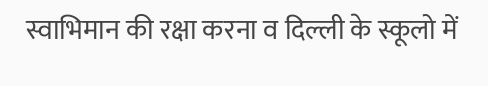स्वाभिमान की रक्षा करना व दिल्ली के स्कूलो में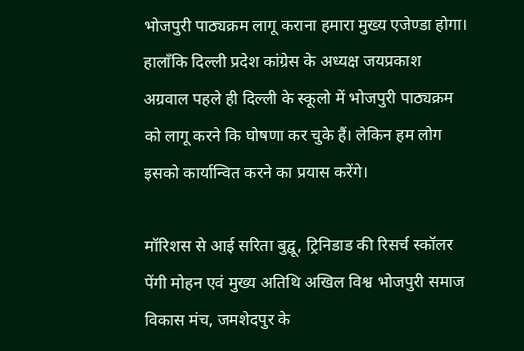भोजपुरी पाठ्यक्रम लागू कराना हमारा मुख्य एजेण्डा होगा। हालाँकि दिल्ली प्रदेश कांग्रेस के अध्यक्ष जयप्रकाश अग्रवाल पहले ही दिल्ली के स्कूलो में भोजपुरी पाठ्यक्रम को लागू करने कि घोषणा कर चुके हैं। लेकिन हम लोग इसको कार्यान्वित करने का प्रयास करेंगे।

मॉरिशस से आई सरिता बुद्वू, ट्रिनिडाड की रिसर्च स्कॉलर पेंगी मोहन एवं मुख्य अतिथि अखिल विश्व भोजपुरी समाज विकास मंच, जमशेदपुर के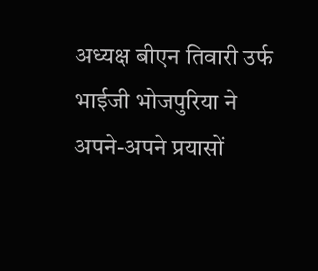अध्यक्ष बीएन तिवारी उर्फ भाईजी भोजपुरिया ने अपने-अपने प्रयासों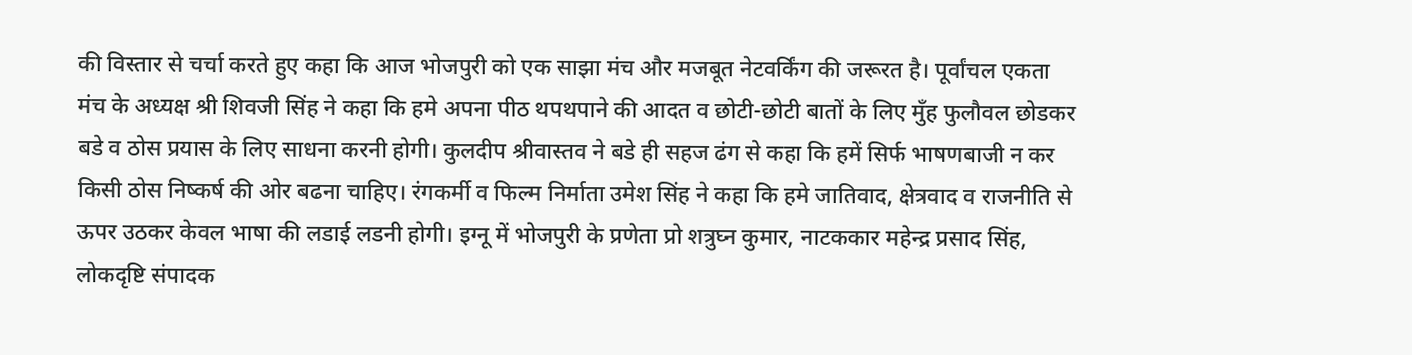की विस्तार से चर्चा करते हुए कहा कि आज भोजपुरी को एक साझा मंच और मजबूत नेटवर्किंग की जरूरत है। पूर्वांचल एकता मंच के अध्यक्ष श्री शिवजी सिंह ने कहा कि हमे अपना पीठ थपथपाने की आदत व छोटी-छोटी बातों के लिए मुँह फुलौवल छोडकर बडे व ठोस प्रयास के लिए साधना करनी होगी। कुलदीप श्रीवास्तव ने बडे ही सहज ढंग से कहा कि हमें सिर्फ भाषणबाजी न कर किसी ठोस निष्कर्ष की ओर बढना चाहिए। रंगकर्मी व फिल्म निर्माता उमेश सिंह ने कहा कि हमे जातिवाद, क्षेत्रवाद व राजनीति से ऊपर उठकर केवल भाषा की लडाई लडनी होगी। इग्नू में भोजपुरी के प्रणेता प्रो शत्रुघ्न कुमार, नाटककार महेन्द्र प्रसाद सिंह, लोकदृष्टि संपादक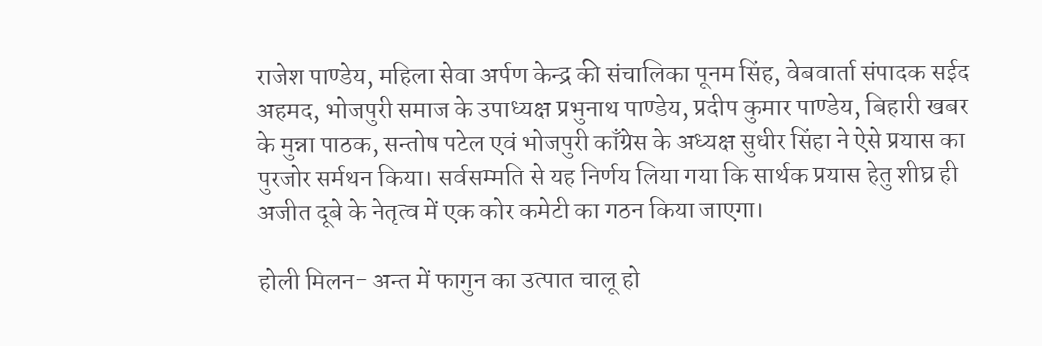राजेश पाण्डेय, महिला सेवा अर्पण केन्द्र की संचालिका पूनम सिंह, वेबवार्ता संपादक सईद अहमद, भोजपुरी समाज के उपाध्यक्ष प्रभुनाथ पाण्डेय, प्रदीप कुमार पाण्डेय, बिहारी खबर के मुन्ना पाठक, सन्तोष पटेल एवं भोजपुरी काँग्रेस के अध्यक्ष सुधीर सिंहा ने ऐसे प्रयास का पुरजोर सर्मथन किया। सर्वसम्मति से यह निर्णय लिया गया कि सार्थक प्रयास हेतु शीघ्र ही अजीत दूबे के नेतृत्व में एक कोर कमेटी का गठन किया जाएगा।

होली मिलन- अन्त में फागुन का उत्पात चालू हो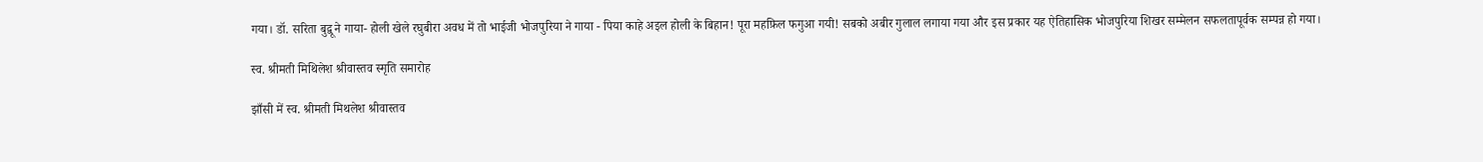गया। डॉ. सरिता बुद्वू ने गाया- होली खेले रघुबीरा अवध में तो भाईजी भोजपुरिया ने गाया - पिया काहे अइल होली के बिहान! पूरा महफ़िल फगुआ गयी! सबको अबीर गुलाल लगाया गया और इस प्रकार यह ऐतिहासिक भोजपुरिया शिखर सम्मेलन सफलतापूर्वक सम्पन्न हो गया।

स्व. श्रीमती मिथिलेश श्रीवास्तव स्मृति समारोह

झाँसी में स्व. श्रीमती मिथलेश श्रीवास्तव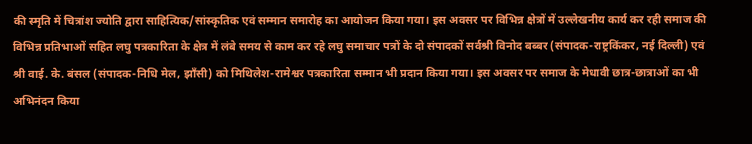की स्मृति में चित्रांश ज्योति द्वारा साहित्यिक/सांस्कृतिक एवं सम्मान समारोह का आयोजन किया गया। इस अवसर पर विभिन्न क्षेत्रों में उल्लेखनीय कार्य कर रही समाज की विभिन्न प्रतिभाओं सहित लघु पत्रकारिता के क्षेत्र में लंबे समय से काम कर रहे लघु समाचार पत्रों के दो संपादकों सर्वश्री विनोद बब्बर (संपादक-राष्ट्रकिंकर, नई दिल्ली) एवं श्री वाई. के. बंसल (संपादक-निधि मेल, झाँसी) को मिथिलेश-रामेश्वर पत्रकारिता सम्मान भी प्रदान किया गया। इस अवसर पर समाज के मेधावी छात्र-छात्राओं का भी अभिनंदन किया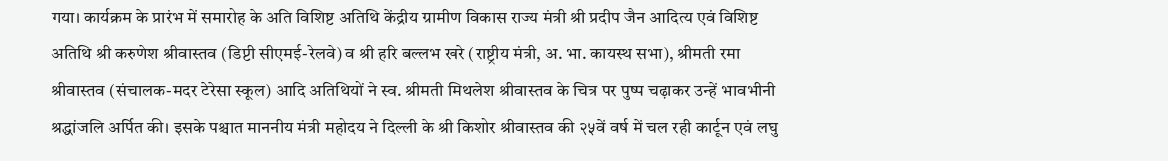गया। कार्यक्रम के प्रारंभ में समारोह के अति विशिष्ट अतिथि केंद्रीय ग्रामीण विकास राज्य मंत्री श्री प्रदीप जैन आदित्य एवं विशिष्ट अतिथि श्री करुणेश श्रीवास्तव (डिप्टी सीएमई-रेलवे) व श्री हरि बल्लभ खरे (राष्ट्रीय मंत्री, अ. भा. कायस्थ सभा), श्रीमती रमा श्रीवास्तव (संचालक-मदर टेरेसा स्कूल) आदि अतिथियों ने स्व. श्रीमती मिथलेश श्रीवास्तव के चित्र पर पुष्प चढ़ाकर उन्हें भावभीनी श्रद्धांजलि अर्पित की। इसके पश्चात माननीय मंत्री महोदय ने दिल्ली के श्री किशोर श्रीवास्तव की २५वें वर्ष में चल रही कार्टून एवं लघु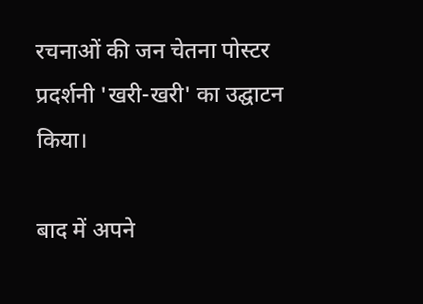रचनाओं की जन चेतना पोस्टर प्रदर्शनी 'खरी-खरी' का उद्घाटन किया।

बाद में अपने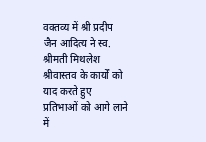वक्तव्य में श्री प्रदीप जैन आदित्य ने स्व. श्रीमती मिथलेश श्रीवास्तव के कार्यों को याद करते हुए प्रतिभाओं को आगे लाने में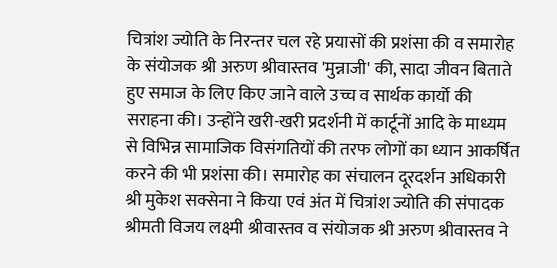चित्रांश ज्योति के निरन्तर चल रहे प्रयासों की प्रशंसा की व समारोह के संयोजक श्री अरुण श्रीवास्तव 'मुन्नाजी' की, सादा जीवन बिताते हुए समाज के लिए किए जाने वाले उच्च व सार्थक कार्यो की सराहना की। उन्होंने खरी-खरी प्रदर्शनी में कार्टूनों आदि के माध्यम से विभिन्न सामाजिक विसंगतियों की तरफ लोगों का ध्यान आकर्षित करने की भी प्रशंसा की। समारोह का संचालन दूरदर्शन अधिकारी श्री मुकेश सक्सेना ने किया एवं अंत में चित्रांश ज्योति की संपादक श्रीमती विजय लक्ष्मी श्रीवास्तव व संयोजक श्री अरुण श्रीवास्तव ने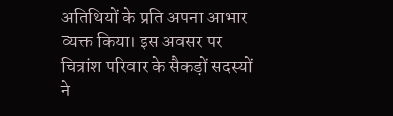अतिथियों के प्रति अपना आभार व्यक्त किया। इस अवसर पर चित्रांश परिवार के सैकड़ों सदस्यों ने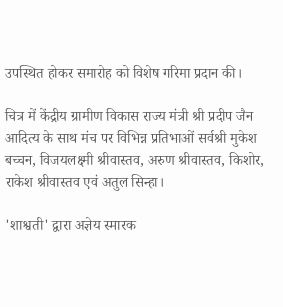उपस्थित होकर समारोह को विशेष गरिमा प्रदान की।

चित्र में केंद्रीय ग्रामीण विकास राज्य मंत्री श्री प्रदीप जैन आदित्य के साथ मंच पर विभिन्न प्रतिभाओं सर्वश्री मुकेश बच्चन, विजयलक्ष्मी श्रीवास्तव, अरुण श्रीवास्तव, किशोर, राकेश श्रीवास्तव एवं अतुल सिन्हा।

'शाश्वती' द्वारा अज्ञेय स्मारक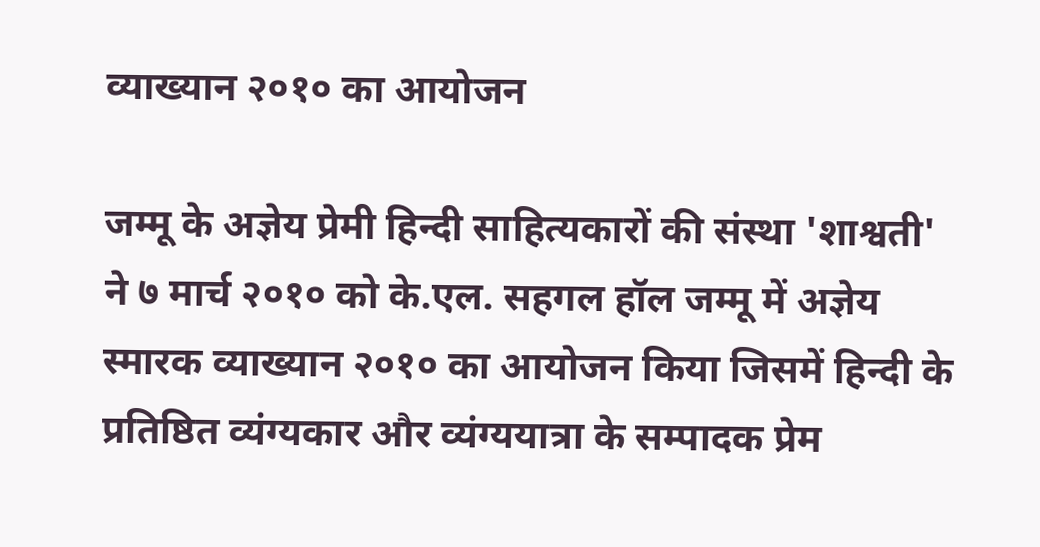व्याख्यान २०१० का आयोजन

जम्मू के अज्ञेय प्रेमी हिन्दी साहित्यकारों की संस्था 'शाश्वती' ने ७ मार्च २०१० को के.एल. सहगल हॉल जम्मू में अज्ञेय स्मारक व्याख्यान २०१० का आयोजन किया जिसमें हिन्दी के प्रतिष्ठित व्यंग्यकार और व्यंग्ययात्रा के सम्पादक प्रेम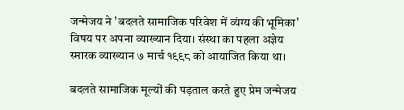जन्मेजय ने 'बदलते सामाजिक परिवेश में व्यंग्य की भूमिका' विषय पर अपना व्याख्यान दिया। संस्था का पहला अज्ञेय स्मारक व्याख्यान ७ मार्च १९९८ को आयाजित किया था।

बदलते सामाजिक मूल्यों की पड़ताल करते हुए प्रेम जन्मेजय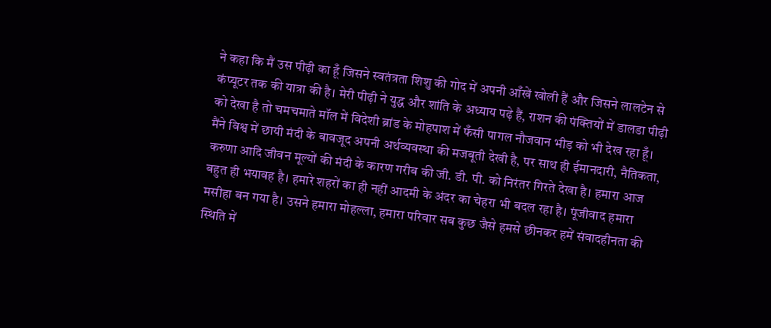ने कहा कि मैं उस पीढ़ी का हूँ जिसने स्वतंत्रता शिशु की गोद में अपनी आँखें खोली हैं और जिसने लालटेन से कंप्यूटर तक की यात्रा की है। मेरी पीढ़ी ने युद्ध और शांति के अध्याय पढ़े हैं, राशन की पंक्तियों में डालडा पीढ़ी को देखा है तो चमचमाते मॉल में विदेशी ब्रांड के मोहपाश में फँसी पागल नौजवान भीड़ को भी देख रहा हूँ। मैंने विश्व में छायी मंदी के बावजूद अपनी अर्थव्यवस्था की मजबूती देखी है, पर साथ ही ईमानदारी, नैतिकता, करुणा आदि जीवन मूल्यों की मंदी के कारण गरीब की जी. डी. पी. को निरंतर गिरते देखा है। हमारा आज बहुत ही भयावह है। हमारे शहरों का ही नहीं आदमी के अंदर का चेहरा भी बदल रहा है। पूंजीवाद हमारा मसीहा बन गया है। उसने हमारा मोहल्ला, हमारा परिवार सब कुछ जैसे हमसे छीनकर हमें संवादहीनता की स्थिति में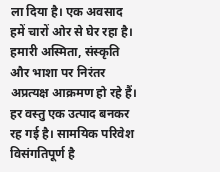ला दिया है। एक अवसाद हमें चारों ओर से घेर रहा है। हमारी अस्मिता, संस्कृति और भाशा पर निरंतर अप्रत्यक्ष आक्रमण हो रहे हैं। हर वस्तु एक उत्पाद बनकर रह गई है। सामयिक परिवेश विसंगतिपूर्ण है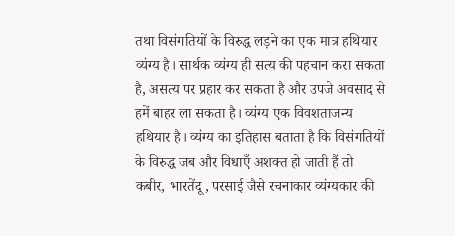तथा विसंगतियों के विरुद्ध लड़ने का एक मात्र हथियार व्यंग्य है। सार्थक व्यंग्य ही सत्य की पहचान करा सकता है, असत्य पर प्रहार कर सकता है और उपजे अवसाद से हमें बाहर ला सकता है। व्यंग्य एक विवशताजन्य हथियार है। व्यंग्य का इतिहास बताता है कि विसंगतियों के विरुद्ध जब और विधाएँ अशक्त हो जाती हैं तो कबीर, भारतेंदू, परसाई जैसे रचनाकार व्यंग्यकार की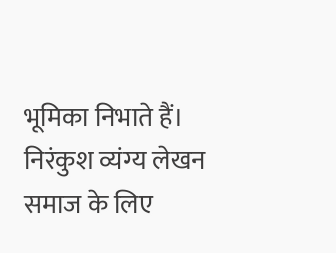भूमिका निभाते हैं। निरंकुश व्यंग्य लेखन समाज के लिए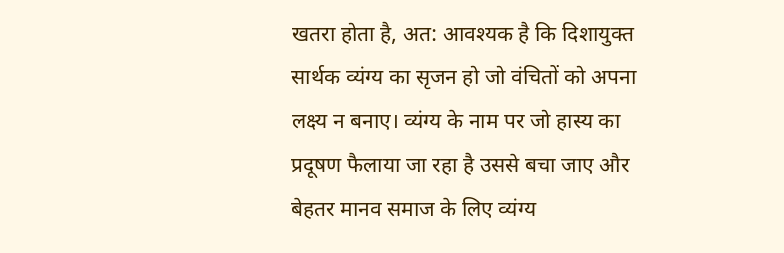खतरा होता है, अत: आवश्यक है कि दिशायुक्त सार्थक व्यंग्य का सृजन हो जो वंचितों को अपना लक्ष्य न बनाए। व्यंग्य के नाम पर जो हास्य का प्रदूषण फैलाया जा रहा है उससे बचा जाए और बेहतर मानव समाज के लिए व्यंग्य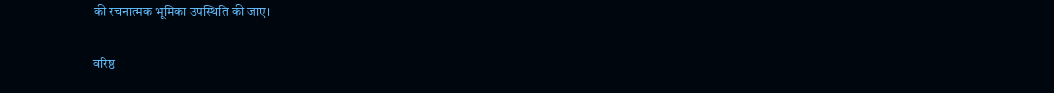की रचनात्मक भूमिका उपस्थिति की जाए।

वरिष्ठ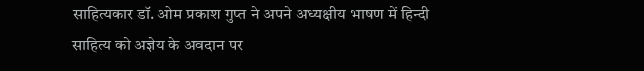साहित्यकार डॉ. ओम प्रकाश गुप्त ने अपने अध्यक्षीय भाषण में हिन्दी साहित्य को अज्ञेय के अवदान पर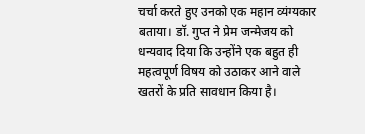चर्चा करते हुए उनको एक महान व्यंग्यकार बताया। डॉ. गुप्त ने प्रेम जन्मेजय को धन्यवाद दिया कि उन्होंने एक बहुत ही महत्वपूर्ण विषय को उठाकर आने वाले खतरों के प्रति सावधान किया है।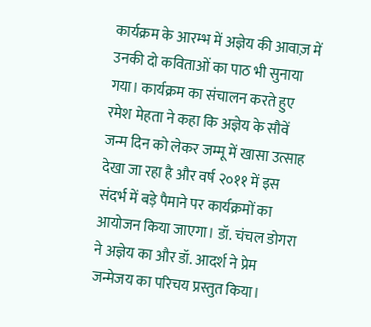कार्यक्रम के आरम्भ में अज्ञेय की आवाज़ में उनकी दो कविताओं का पाठ भी सुनाया गया। कार्यक्रम का संचालन करते हुए रमेश मेहता ने कहा कि अज्ञेय के सौवें जन्म दिन को लेकर जम्मू में खासा उत्साह देखा जा रहा है और वर्ष २०११ में इस संदर्भ में बड़े पैमाने पर कार्यक्रमों का आयोजन किया जाएगा। डॉ. चंचल डोगरा ने अज्ञेय का और डॉ. आदर्श ने प्रेम जन्मेजय का परिचय प्रस्तुत किया।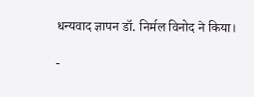धन्यवाद ज्ञापन डॉ. निर्मल विनोद ने किया।

-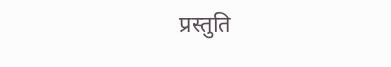प्रस्तुति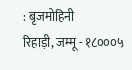: बृजमोहिनी
रिहाड़ी, जम्मू - १८०००५